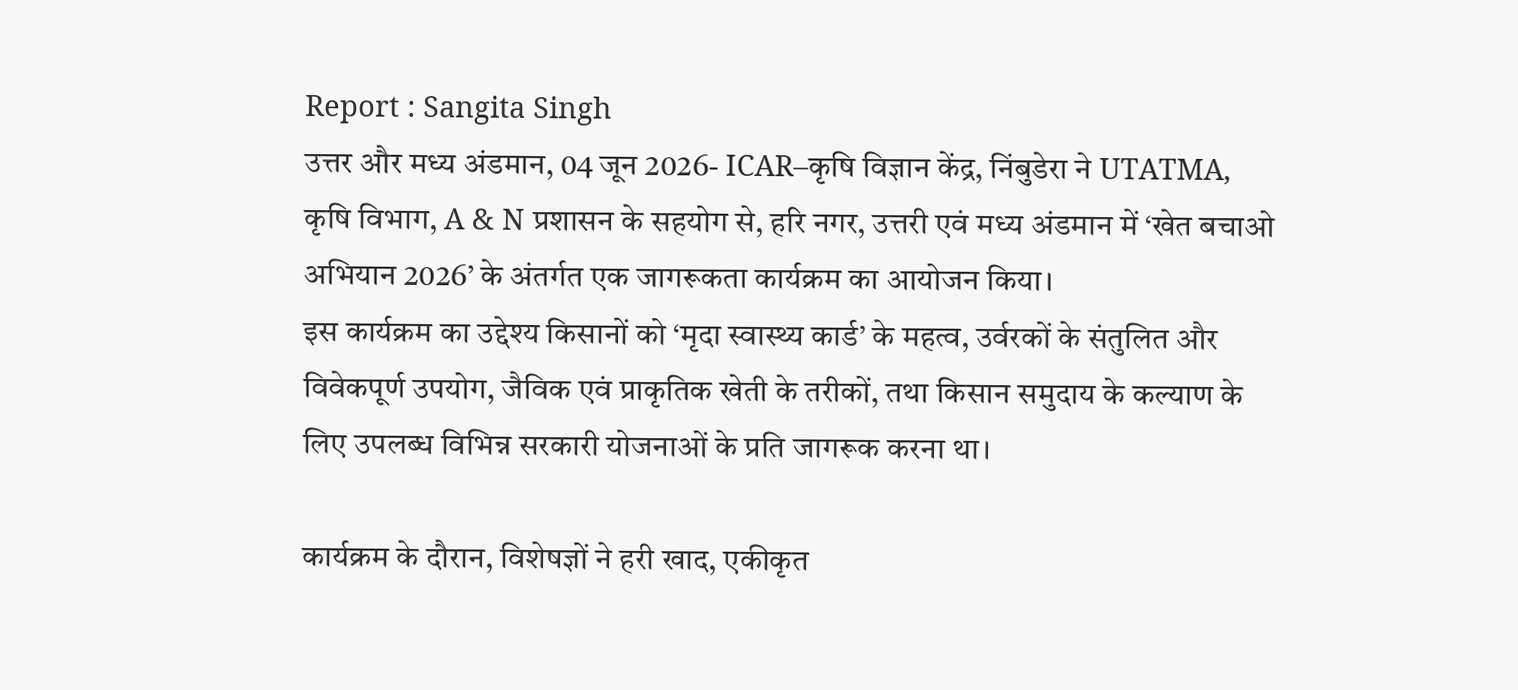Report : Sangita Singh
उत्तर और मध्य अंडमान, 04 जून 2026- ICAR–कृषि विज्ञान केंद्र, निंबुडेरा ने UTATMA, कृषि विभाग, A & N प्रशासन के सहयोग से, हरि नगर, उत्तरी एवं मध्य अंडमान में ‘खेत बचाओ अभियान 2026’ के अंतर्गत एक जागरूकता कार्यक्रम का आयोजन किया।
इस कार्यक्रम का उद्देश्य किसानों को ‘मृदा स्वास्थ्य कार्ड’ के महत्व, उर्वरकों के संतुलित और विवेकपूर्ण उपयोग, जैविक एवं प्राकृतिक खेती के तरीकों, तथा किसान समुदाय के कल्याण के लिए उपलब्ध विभिन्न सरकारी योजनाओं के प्रति जागरूक करना था।

कार्यक्रम के दौरान, विशेषज्ञों ने हरी खाद, एकीकृत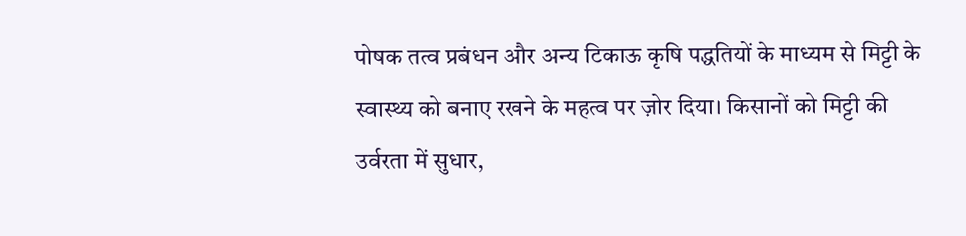पोषक तत्व प्रबंधन और अन्य टिकाऊ कृषि पद्धतियों के माध्यम से मिट्टी के स्वास्थ्य को बनाए रखने के महत्व पर ज़ोर दिया। किसानों को मिट्टी की उर्वरता में सुधार,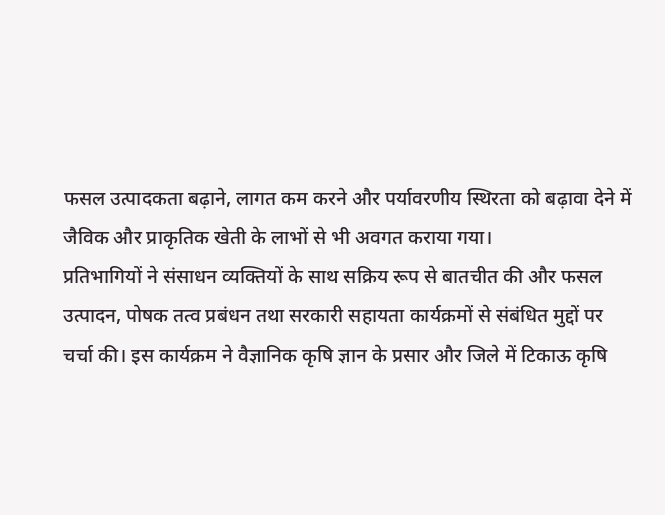फसल उत्पादकता बढ़ाने, लागत कम करने और पर्यावरणीय स्थिरता को बढ़ावा देने में जैविक और प्राकृतिक खेती के लाभों से भी अवगत कराया गया।
प्रतिभागियों ने संसाधन व्यक्तियों के साथ सक्रिय रूप से बातचीत की और फसल उत्पादन, पोषक तत्व प्रबंधन तथा सरकारी सहायता कार्यक्रमों से संबंधित मुद्दों पर चर्चा की। इस कार्यक्रम ने वैज्ञानिक कृषि ज्ञान के प्रसार और जिले में टिकाऊ कृषि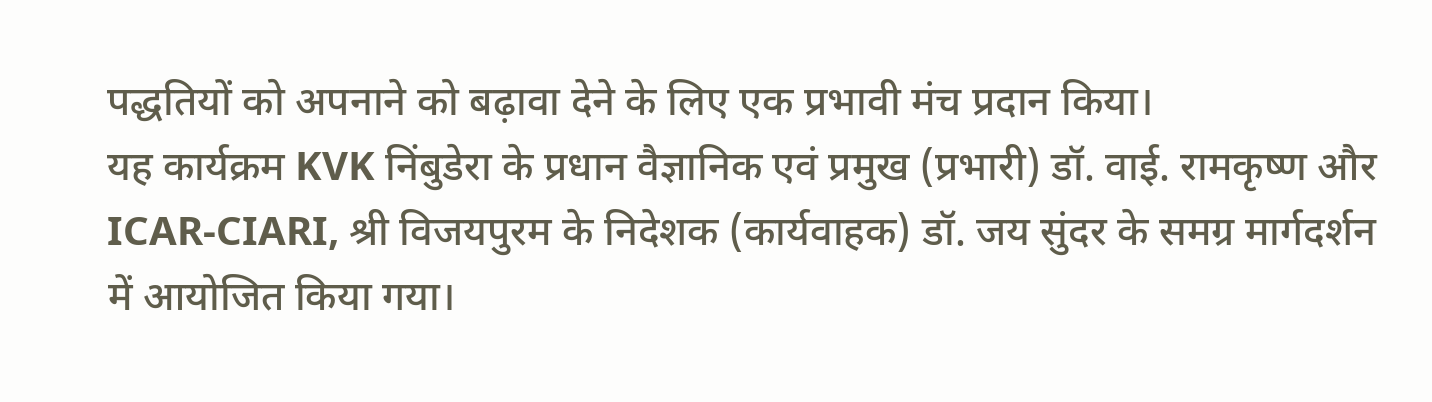पद्धतियों को अपनाने को बढ़ावा देने के लिए एक प्रभावी मंच प्रदान किया।
यह कार्यक्रम KVK निंबुडेरा के प्रधान वैज्ञानिक एवं प्रमुख (प्रभारी) डॉ. वाई. रामकृष्ण और ICAR-CIARI, श्री विजयपुरम के निदेशक (कार्यवाहक) डॉ. जय सुंदर के समग्र मार्गदर्शन में आयोजित किया गया।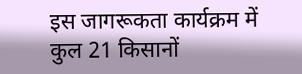इस जागरूकता कार्यक्रम में कुल 21 किसानों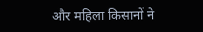और महिला किसानों ने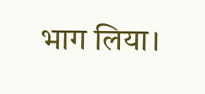भाग लिया।